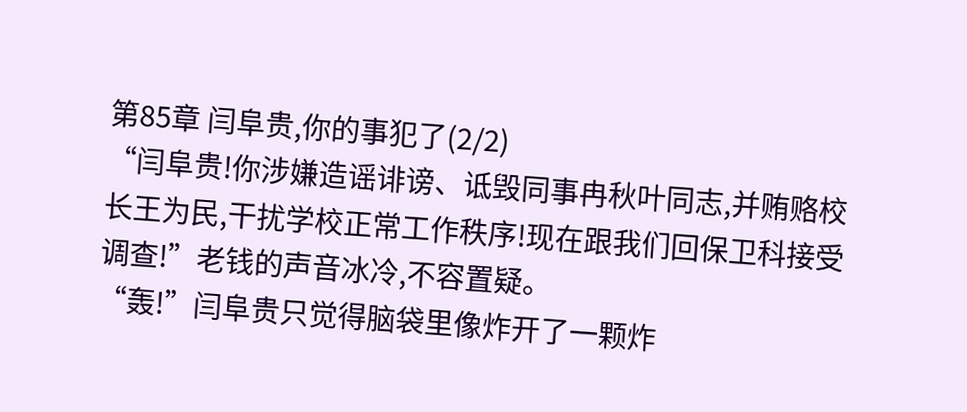第85章 闫阜贵,你的事犯了(2/2)
“闫阜贵!你涉嫌造谣诽谤、诋毁同事冉秋叶同志,并贿赂校长王为民,干扰学校正常工作秩序!现在跟我们回保卫科接受调查!”老钱的声音冰冷,不容置疑。
“轰!”闫阜贵只觉得脑袋里像炸开了一颗炸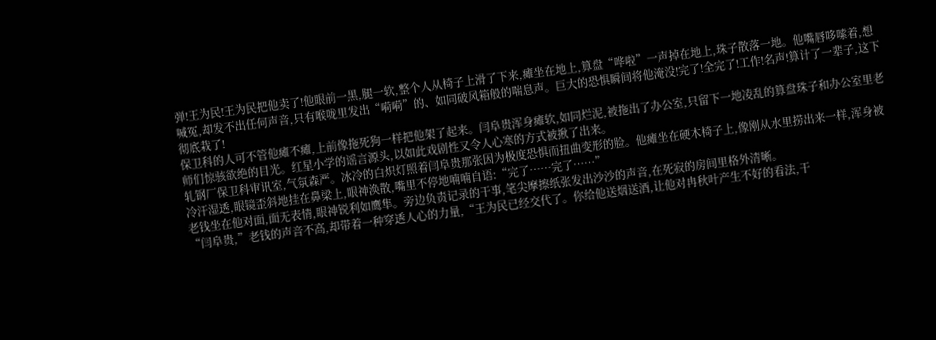弹!王为民!王为民把他卖了!他眼前一黑,腿一软,整个人从椅子上滑了下来,瘫坐在地上,算盘“哗啦”一声掉在地上,珠子散落一地。他嘴唇哆嗦着,想喊冤,却发不出任何声音,只有喉咙里发出“嗬嗬”的、如同破风箱般的喘息声。巨大的恐惧瞬间将他淹没!完了!全完了!工作!名声!算计了一辈子,这下彻底栽了!
保卫科的人可不管他瘫不瘫,上前像拖死狗一样把他架了起来。闫阜贵浑身瘫软,如同烂泥,被拖出了办公室,只留下一地凌乱的算盘珠子和办公室里老师们惊骇欲绝的目光。红星小学的谣言源头,以如此戏剧性又令人心寒的方式被揪了出来。
轧钢厂保卫科审讯室,气氛森严。冰冷的白炽灯照着闫阜贵那张因为极度恐惧而扭曲变形的脸。他瘫坐在硬木椅子上,像刚从水里捞出来一样,浑身被冷汗湿透,眼镜歪斜地挂在鼻梁上,眼神涣散,嘴里不停地喃喃自语:“完了……完了……”
老钱坐在他对面,面无表情,眼神锐利如鹰隼。旁边负责记录的干事,笔尖摩擦纸张发出沙沙的声音,在死寂的房间里格外清晰。
“闫阜贵,”老钱的声音不高,却带着一种穿透人心的力量,“王为民已经交代了。你给他送烟送酒,让他对冉秋叶产生不好的看法,干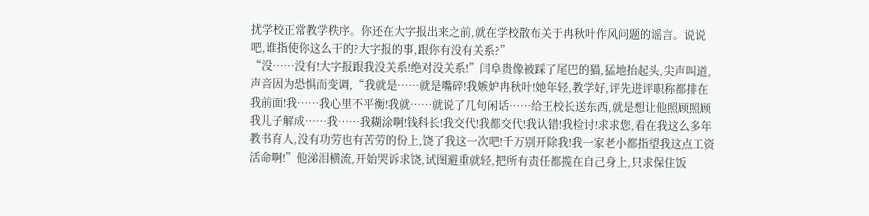扰学校正常教学秩序。你还在大字报出来之前,就在学校散布关于冉秋叶作风问题的谣言。说说吧,谁指使你这么干的?大字报的事,跟你有没有关系?”
“没……没有!大字报跟我没关系!绝对没关系!”闫阜贵像被踩了尾巴的猫,猛地抬起头,尖声叫道,声音因为恐惧而变调,“我就是……就是嘴碎!我嫉妒冉秋叶!她年轻,教学好,评先进评职称都排在我前面!我……我心里不平衡!我就……就说了几句闲话……给王校长送东西,就是想让他照顾照顾我儿子解成……我……我糊涂啊!钱科长!我交代!我都交代!我认错!我检讨!求求您,看在我这么多年教书育人,没有功劳也有苦劳的份上,饶了我这一次吧!千万别开除我!我一家老小都指望我这点工资活命啊!”他涕泪横流,开始哭诉求饶,试图避重就轻,把所有责任都揽在自己身上,只求保住饭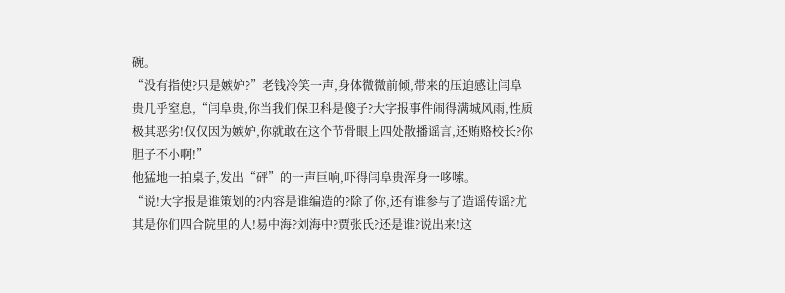碗。
“没有指使?只是嫉妒?”老钱冷笑一声,身体微微前倾,带来的压迫感让闫阜贵几乎窒息,“闫阜贵,你当我们保卫科是傻子?大字报事件闹得满城风雨,性质极其恶劣!仅仅因为嫉妒,你就敢在这个节骨眼上四处散播谣言,还贿赂校长?你胆子不小啊!”
他猛地一拍桌子,发出“砰”的一声巨响,吓得闫阜贵浑身一哆嗦。
“说!大字报是谁策划的?内容是谁编造的?除了你,还有谁参与了造谣传谣?尤其是你们四合院里的人!易中海?刘海中?贾张氏?还是谁?说出来!这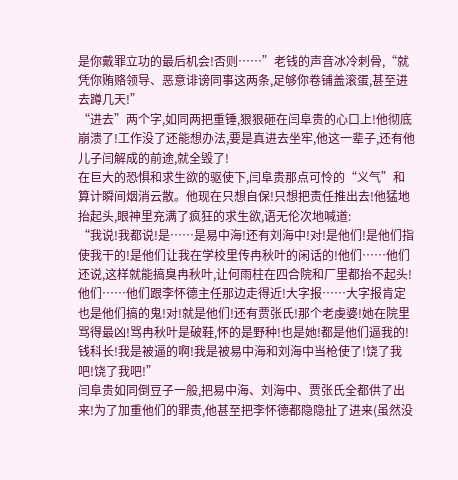是你戴罪立功的最后机会!否则……”老钱的声音冰冷刺骨,“就凭你贿赂领导、恶意诽谤同事这两条,足够你卷铺盖滚蛋,甚至进去蹲几天!”
“进去”两个字,如同两把重锤,狠狠砸在闫阜贵的心口上!他彻底崩溃了!工作没了还能想办法,要是真进去坐牢,他这一辈子,还有他儿子闫解成的前途,就全毁了!
在巨大的恐惧和求生欲的驱使下,闫阜贵那点可怜的“义气”和算计瞬间烟消云散。他现在只想自保!只想把责任推出去!他猛地抬起头,眼神里充满了疯狂的求生欲,语无伦次地喊道:
“我说!我都说!是……是易中海!还有刘海中!对!是他们!是他们指使我干的!是他们让我在学校里传冉秋叶的闲话的!他们……他们还说,这样就能搞臭冉秋叶,让何雨柱在四合院和厂里都抬不起头!他们……他们跟李怀德主任那边走得近!大字报……大字报肯定也是他们搞的鬼!对!就是他们!还有贾张氏!那个老虔婆!她在院里骂得最凶!骂冉秋叶是破鞋,怀的是野种!也是她!都是他们逼我的!钱科长!我是被逼的啊!我是被易中海和刘海中当枪使了!饶了我吧!饶了我吧!”
闫阜贵如同倒豆子一般,把易中海、刘海中、贾张氏全都供了出来!为了加重他们的罪责,他甚至把李怀德都隐隐扯了进来(虽然没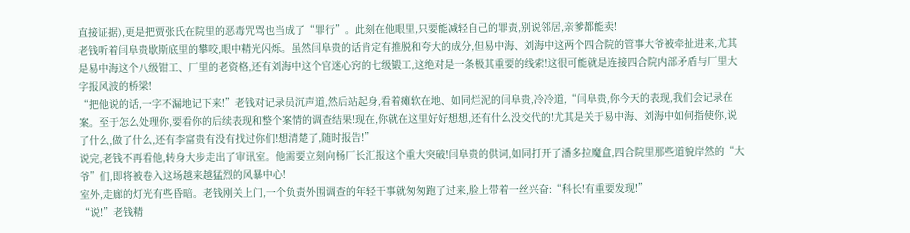直接证据),更是把贾张氏在院里的恶毒咒骂也当成了“罪行”。此刻在他眼里,只要能减轻自己的罪责,别说邻居,亲爹都能卖!
老钱听着闫阜贵歇斯底里的攀咬,眼中精光闪烁。虽然闫阜贵的话肯定有推脱和夸大的成分,但易中海、刘海中这两个四合院的管事大爷被牵扯进来,尤其是易中海这个八级钳工、厂里的老资格,还有刘海中这个官迷心窍的七级锻工,这绝对是一条极其重要的线索!这很可能就是连接四合院内部矛盾与厂里大字报风波的桥梁!
“把他说的话,一字不漏地记下来!”老钱对记录员沉声道,然后站起身,看着瘫软在地、如同烂泥的闫阜贵,冷冷道,“闫阜贵,你今天的表现,我们会记录在案。至于怎么处理你,要看你的后续表现和整个案情的调查结果!现在,你就在这里好好想想,还有什么没交代的!尤其是关于易中海、刘海中如何指使你,说了什么,做了什么,还有李富贵有没有找过你们!想清楚了,随时报告!”
说完,老钱不再看他,转身大步走出了审讯室。他需要立刻向杨厂长汇报这个重大突破!闫阜贵的供词,如同打开了潘多拉魔盒,四合院里那些道貌岸然的“大爷”们,即将被卷入这场越来越猛烈的风暴中心!
室外,走廊的灯光有些昏暗。老钱刚关上门,一个负责外围调查的年轻干事就匆匆跑了过来,脸上带着一丝兴奋:“科长!有重要发现!”
“说!”老钱精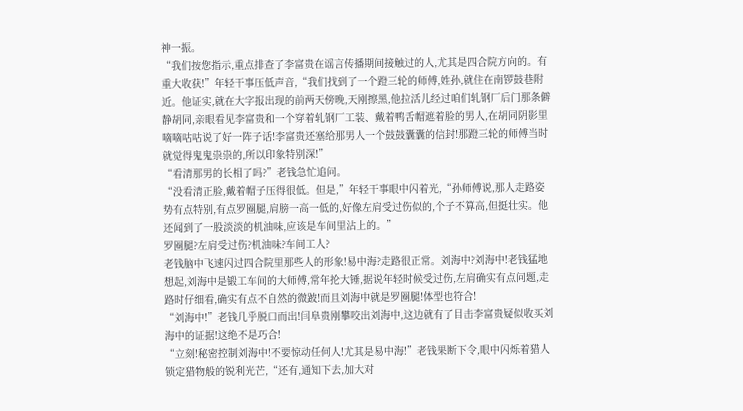神一振。
“我们按您指示,重点排查了李富贵在谣言传播期间接触过的人,尤其是四合院方向的。有重大收获!”年轻干事压低声音,“我们找到了一个蹬三轮的师傅,姓孙,就住在南锣鼓巷附近。他证实,就在大字报出现的前两天傍晚,天刚擦黑,他拉活儿经过咱们轧钢厂后门那条僻静胡同,亲眼看见李富贵和一个穿着轧钢厂工装、戴着鸭舌帽遮着脸的男人,在胡同阴影里嘀嘀咕咕说了好一阵子话!李富贵还塞给那男人一个鼓鼓囊囊的信封!那蹬三轮的师傅当时就觉得鬼鬼祟祟的,所以印象特别深!”
“看清那男的长相了吗?”老钱急忙追问。
“没看清正脸,戴着帽子压得很低。但是,”年轻干事眼中闪着光,“孙师傅说,那人走路姿势有点特别,有点罗圈腿,肩膀一高一低的,好像左肩受过伤似的,个子不算高,但挺壮实。他还闻到了一股淡淡的机油味,应该是车间里沾上的。”
罗圈腿?左肩受过伤?机油味?车间工人?
老钱脑中飞速闪过四合院里那些人的形象!易中海?走路很正常。刘海中?刘海中!老钱猛地想起,刘海中是锻工车间的大师傅,常年抡大锤,据说年轻时候受过伤,左肩确实有点问题,走路时仔细看,确实有点不自然的微跛!而且刘海中就是罗圈腿!体型也符合!
“刘海中!”老钱几乎脱口而出!闫阜贵刚攀咬出刘海中,这边就有了目击李富贵疑似收买刘海中的证据!这绝不是巧合!
“立刻!秘密控制刘海中!不要惊动任何人!尤其是易中海!”老钱果断下令,眼中闪烁着猎人锁定猎物般的锐利光芒,“还有,通知下去,加大对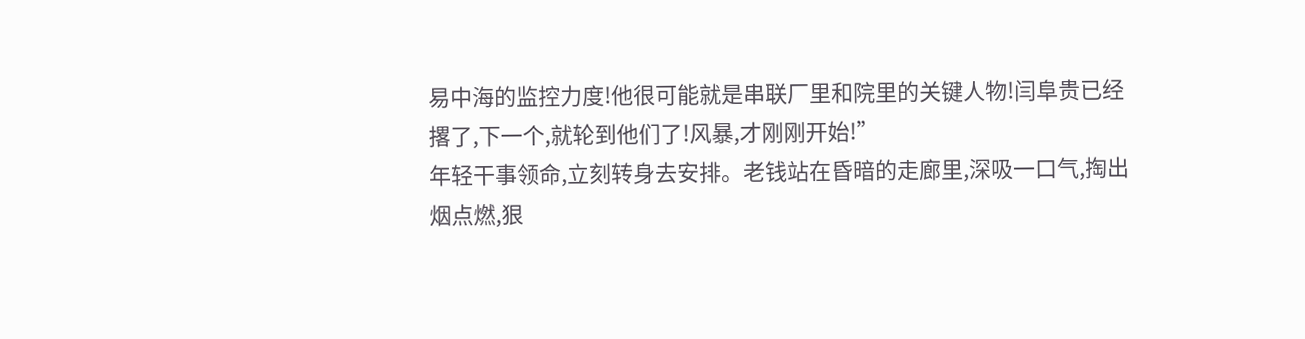易中海的监控力度!他很可能就是串联厂里和院里的关键人物!闫阜贵已经撂了,下一个,就轮到他们了!风暴,才刚刚开始!”
年轻干事领命,立刻转身去安排。老钱站在昏暗的走廊里,深吸一口气,掏出烟点燃,狠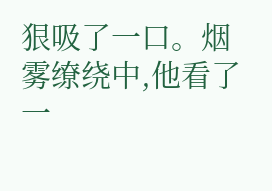狠吸了一口。烟雾缭绕中,他看了一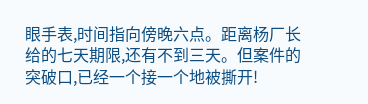眼手表,时间指向傍晚六点。距离杨厂长给的七天期限,还有不到三天。但案件的突破口,已经一个接一个地被撕开!